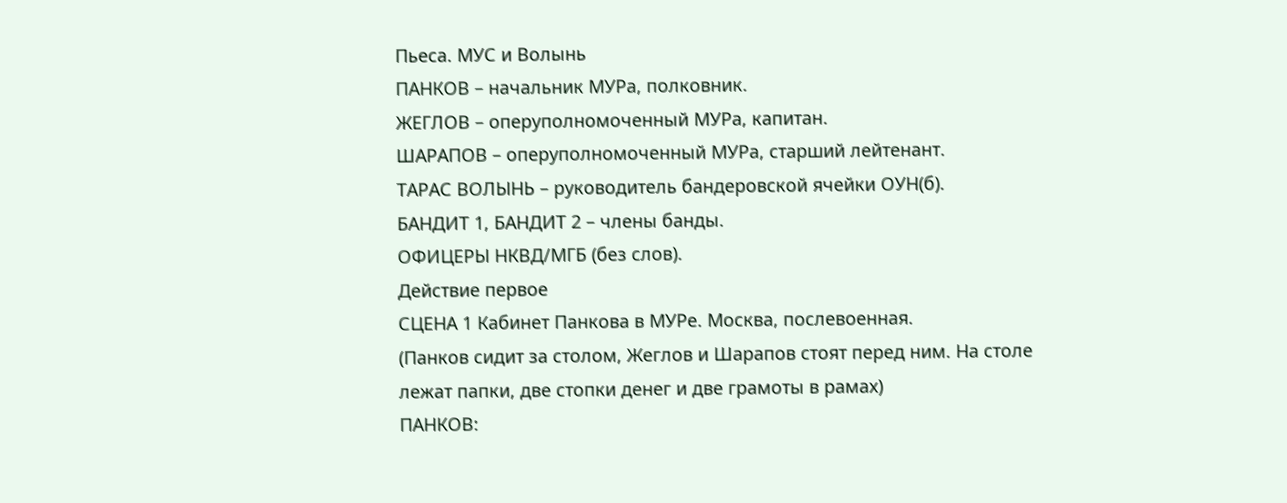Пьеса. МУС и Волынь
ПАНКОВ – начальник МУРа, полковник.
ЖЕГЛОВ – оперуполномоченный МУРа, капитан.
ШАРАПОВ – оперуполномоченный МУРа, старший лейтенант.
ТАРАС ВОЛЫНЬ – руководитель бандеровской ячейки ОУН(б).
БАНДИТ 1, БАНДИТ 2 – члены банды.
ОФИЦЕРЫ НКВД/МГБ (без слов).
Действие первое
СЦЕНА 1 Кабинет Панкова в МУРе. Москва, послевоенная.
(Панков сидит за столом, Жеглов и Шарапов стоят перед ним. На столе лежат папки, две стопки денег и две грамоты в рамах)
ПАНКОВ: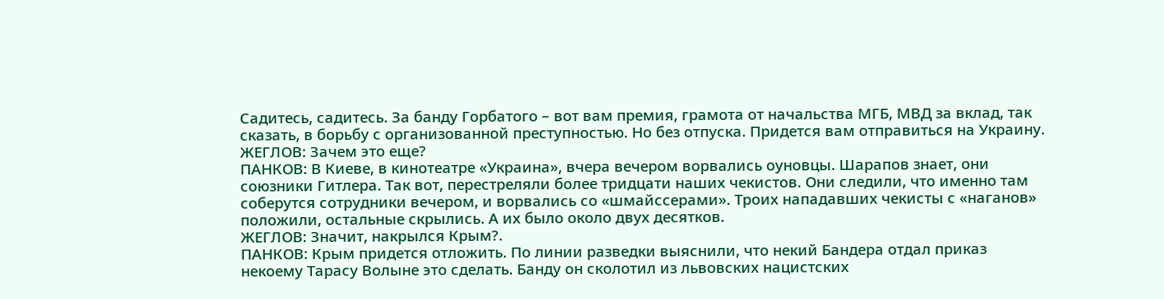Садитесь, садитесь. За банду Горбатого – вот вам премия, грамота от начальства МГБ, МВД за вклад, так сказать, в борьбу с организованной преступностью. Но без отпуска. Придется вам отправиться на Украину.
ЖЕГЛОВ: Зачем это еще?
ПАНКОВ: В Киеве, в кинотеатре «Украина», вчера вечером ворвались оуновцы. Шарапов знает, они союзники Гитлера. Так вот, перестреляли более тридцати наших чекистов. Они следили, что именно там соберутся сотрудники вечером, и ворвались со «шмайссерами». Троих нападавших чекисты с «наганов» положили, остальные скрылись. А их было около двух десятков.
ЖЕГЛОВ: Значит, накрылся Крым?.
ПАНКОВ: Крым придется отложить. По линии разведки выяснили, что некий Бандера отдал приказ некоему Тарасу Волыне это сделать. Банду он сколотил из львовских нацистских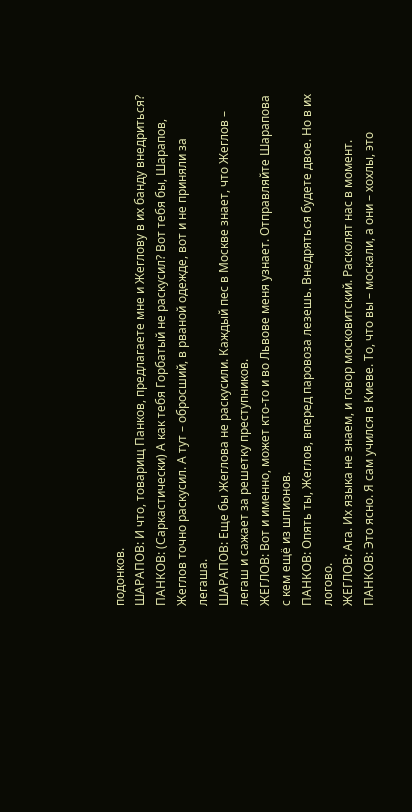подонков.
ШАРАПОВ: И что, товарищ Панков, предлагаете мне и Жеглову в их банду внедриться?
ПАНКОВ: (Саркастически) А как тебя Горбатый не раскусил? Вот тебя бы, Шарапов, Жеглов точно раскусил. А тут – обросший, в рваной одежде, вот и не приняли за легаша.
ШАРАПОВ: Еще бы Жеглова не раскусили. Каждый пес в Москве знает, что Жеглов – легаш и сажает за решетку преступников.
ЖЕГЛОВ: Вот и именно, может кто-то и во Львове меня узнает. Отправляйте Шарапова с кем ещё из шпионов.
ПАНКОВ: Опять ты, Жеглов, вперед паровоза лезешь. Внедряться будете двое. Но в их логово.
ЖЕГЛОВ: Ага. Их языка не знаем, и говор московитский. Расколят нас в момент.
ПАНКОВ: Это ясно. Я сам учился в Киеве. То, что вы – москали, а они – хохлы, это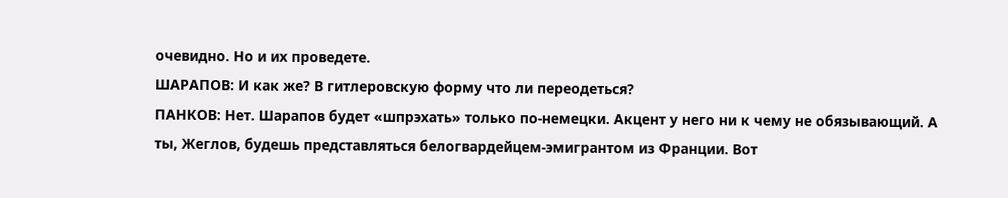очевидно. Но и их проведете.
ШАРАПОВ: И как же? В гитлеровскую форму что ли переодеться?
ПАНКОВ: Нет. Шарапов будет «шпрэхать» только по-немецки. Акцент у него ни к чему не обязывающий. А ты, Жеглов, будешь представляться белогвардейцем-эмигрантом из Франции. Вот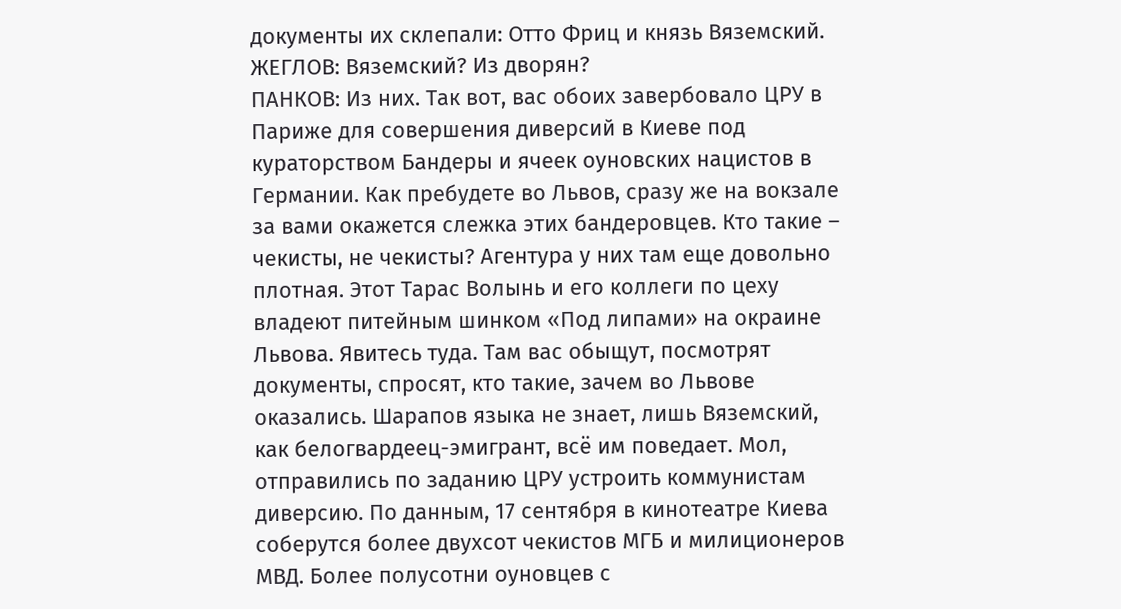документы их склепали: Отто Фриц и князь Вяземский.
ЖЕГЛОВ: Вяземский? Из дворян?
ПАНКОВ: Из них. Так вот, вас обоих завербовало ЦРУ в Париже для совершения диверсий в Киеве под кураторством Бандеры и ячеек оуновских нацистов в Германии. Как пребудете во Львов, сразу же на вокзале за вами окажется слежка этих бандеровцев. Кто такие – чекисты, не чекисты? Агентура у них там еще довольно плотная. Этот Тарас Волынь и его коллеги по цеху владеют питейным шинком «Под липами» на окраине Львова. Явитесь туда. Там вас обыщут, посмотрят документы, спросят, кто такие, зачем во Львове оказались. Шарапов языка не знает, лишь Вяземский, как белогвардеец-эмигрант, всё им поведает. Мол, отправились по заданию ЦРУ устроить коммунистам диверсию. По данным, 17 сентября в кинотеатре Киева соберутся более двухсот чекистов МГБ и милиционеров МВД. Более полусотни оуновцев с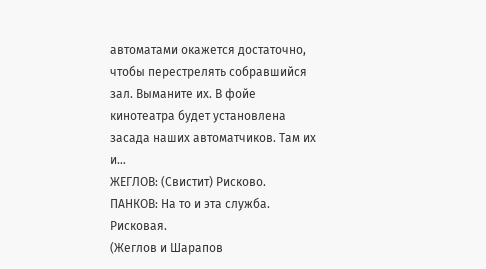автоматами окажется достаточно, чтобы перестрелять собравшийся зал. Выманите их. В фойе кинотеатра будет установлена засада наших автоматчиков. Там их и…
ЖЕГЛОВ: (Свистит) Рисково.
ПАНКОВ: На то и эта служба. Рисковая.
(Жеглов и Шарапов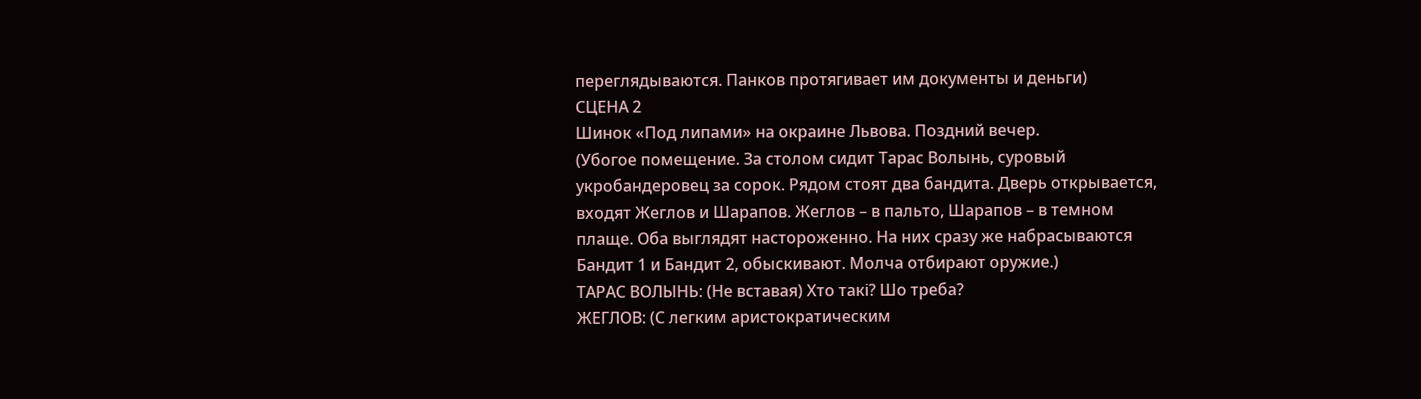переглядываются. Панков протягивает им документы и деньги)
СЦЕНА 2
Шинок «Под липами» на окраине Львова. Поздний вечер.
(Убогое помещение. За столом сидит Тарас Волынь, суровый укробандеровец за сорок. Рядом стоят два бандита. Дверь открывается, входят Жеглов и Шарапов. Жеглов – в пальто, Шарапов – в темном плаще. Оба выглядят настороженно. На них сразу же набрасываются Бандит 1 и Бандит 2, обыскивают. Молча отбирают оружие.)
ТАРАС ВОЛЫНЬ: (Не вставая) Хто такi? Шо треба?
ЖЕГЛОВ: (С легким аристократическим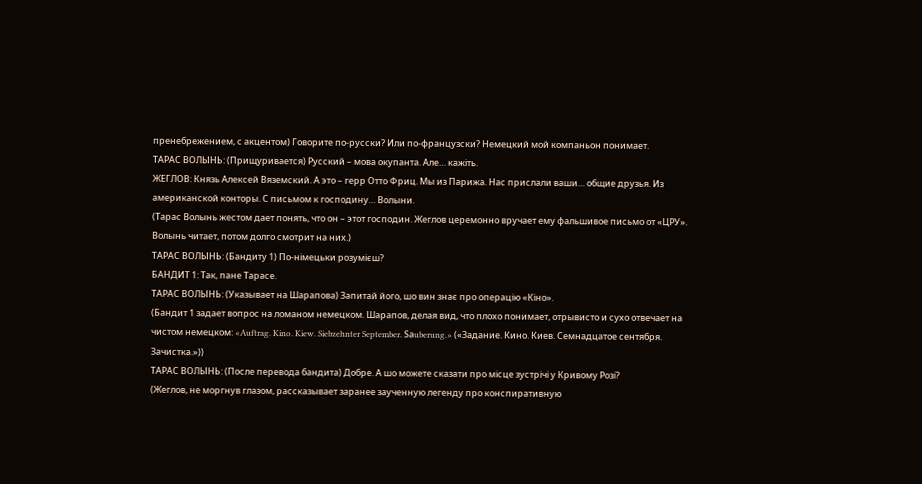пренебрежением, с акцентом) Говорите по-русски? Или по-французски? Немецкий мой компаньон понимает.
ТАРАС ВОЛЫНЬ: (Прищуривается) Русский – мова окупанта. Але… кажiть.
ЖЕГЛОВ: Князь Алексей Вяземский. А это – герр Отто Фриц. Мы из Парижа. Нас прислали ваши… общие друзья. Из американской конторы. С письмом к господину… Волыни.
(Тарас Волынь жестом дает понять, что он – этот господин. Жеглов церемонно вручает ему фальшивое письмо от «ЦРУ». Волынь читает, потом долго смотрит на них.)
ТАРАС ВОЛЫНЬ: (Бандиту 1) По-нiмецьки розумiєш?
БАНДИТ 1: Так, пане Тарасе.
ТАРАС ВОЛЫНЬ: (Указывает на Шарапова) Запитай його, шо вин знає про операцiю «Кiно».
(Бандит 1 задает вопрос на ломаном немецком. Шарапов, делая вид, что плохо понимает, отрывисто и сухо отвечает на чистом немецком: «Auftrag. Kino. Kiew. Siebzehnter September. Sаuberung.» («Задание. Кино. Киев. Семнадцатое сентября. Зачистка.»))
ТАРАС ВОЛЫНЬ: (После перевода бандита) Добре. А шо можете сказати про мiсце зустрiчi у Кривому Розi?
(Жеглов, не моргнув глазом, рассказывает заранее заученную легенду про конспиративную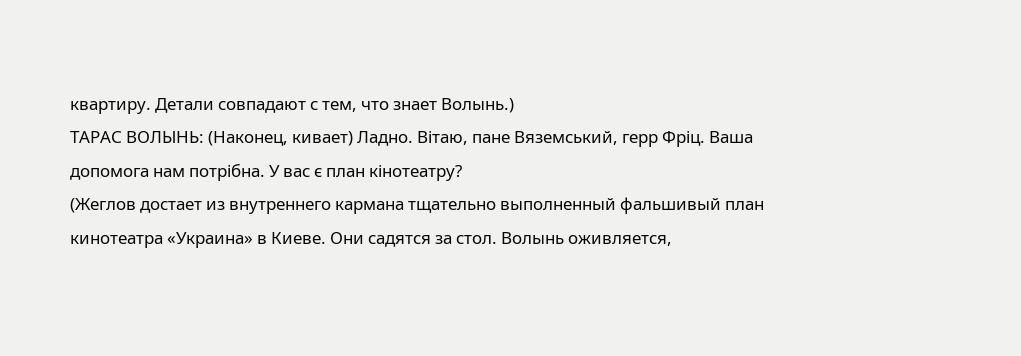квартиру. Детали совпадают с тем, что знает Волынь.)
ТАРАС ВОЛЫНЬ: (Наконец, кивает) Ладно. Вiтаю, пане Вяземський, герр Фрiц. Ваша допомога нам потрiбна. У вас є план кiнотеатру?
(Жеглов достает из внутреннего кармана тщательно выполненный фальшивый план кинотеатра «Украина» в Киеве. Они садятся за стол. Волынь оживляется,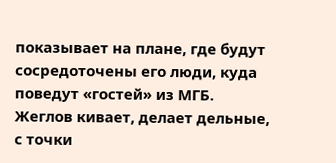показывает на плане, где будут сосредоточены его люди, куда поведут «гостей» из МГБ. Жеглов кивает, делает дельные, с точки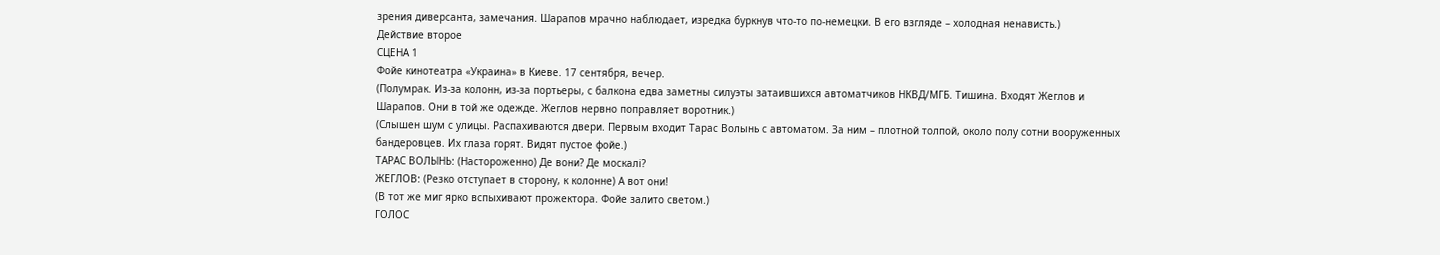зрения диверсанта, замечания. Шарапов мрачно наблюдает, изредка буркнув что-то по-немецки. В его взгляде – холодная ненависть.)
Действие второе
СЦЕНА 1
Фойе кинотеатра «Украина» в Киеве. 17 сентября, вечер.
(Полумрак. Из-за колонн, из-за портьеры, с балкона едва заметны силуэты затаившихся автоматчиков НКВД/МГБ. Тишина. Входят Жеглов и Шарапов. Они в той же одежде. Жеглов нервно поправляет воротник.)
(Слышен шум с улицы. Распахиваются двери. Первым входит Тарас Волынь с автоматом. За ним – плотной толпой, около полу сотни вооруженных бандеровцев. Их глаза горят. Видят пустое фойе.)
ТАРАС ВОЛЫНЬ: (Настороженно) Де вони? Де москалi?
ЖЕГЛОВ: (Резко отступает в сторону, к колонне) А вот они!
(В тот же миг ярко вспыхивают прожектора. Фойе залито светом.)
ГОЛОС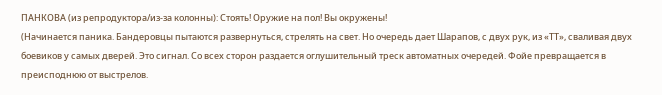ПАНКОВА (из репродуктора/из-за колонны): Стоять! Оружие на пол! Вы окружены!
(Начинается паника. Бандеровцы пытаются развернуться, стрелять на свет. Но очередь дает Шарапов, с двух рук, из «ТТ», сваливая двух боевиков у самых дверей. Это сигнал. Со всех сторон раздается оглушительный треск автоматных очередей. Фойе превращается в преисподнюю от выстрелов.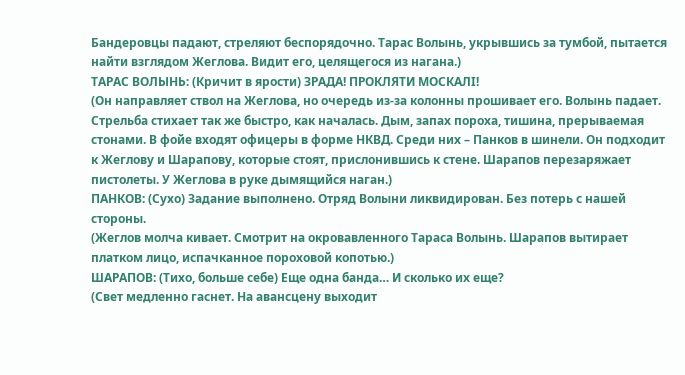Бандеровцы падают, стреляют беспорядочно. Тарас Волынь, укрывшись за тумбой, пытается найти взглядом Жеглова. Видит его, целящегося из нагана.)
ТАРАС ВОЛЫНЬ: (Кричит в ярости) ЗРАДА! ПРОКЛЯТИ МОСКАЛI!
(Он направляет ствол на Жеглова, но очередь из-за колонны прошивает его. Волынь падает. Стрельба стихает так же быстро, как началась. Дым, запах пороха, тишина, прерываемая стонами. В фойе входят офицеры в форме НКВД. Среди них – Панков в шинели. Он подходит к Жеглову и Шарапову, которые стоят, прислонившись к стене. Шарапов перезаряжает пистолеты. У Жеглова в руке дымящийся наган.)
ПАНКОВ: (Сухо) Задание выполнено. Отряд Волыни ликвидирован. Без потерь с нашей стороны.
(Жеглов молча кивает. Смотрит на окровавленного Тараса Волынь. Шарапов вытирает платком лицо, испачканное пороховой копотью.)
ШАРАПОВ: (Тихо, больше себе) Еще одна банда… И сколько их еще?
(Свет медленно гаснет. На авансцену выходит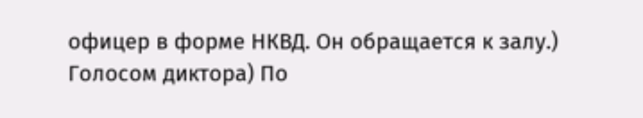офицер в форме НКВД. Он обращается к залу.)
Голосом диктора) По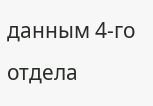данным 4-го отдела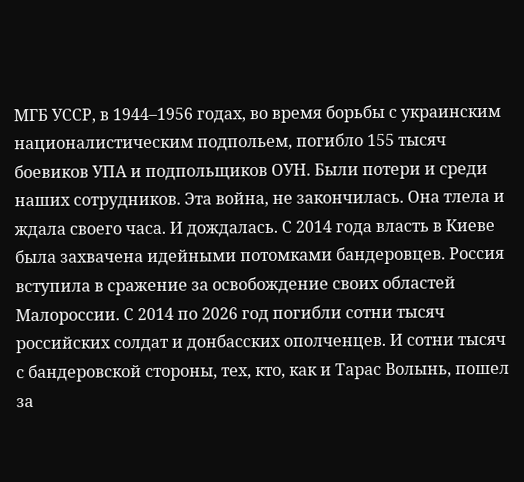МГБ УССР, в 1944–1956 годах, во время борьбы с украинским националистическим подпольем, погибло 155 тысяч боевиков УПА и подпольщиков ОУН. Были потери и среди наших сотрудников. Эта война, не закончилась. Она тлела и ждала своего часа. И дождалась. С 2014 года власть в Киеве была захвачена идейными потомками бандеровцев. Россия вступила в сражение за освобождение своих областей Малороссии. С 2014 по 2026 год погибли сотни тысяч российских солдат и донбасских ополченцев. И сотни тысяч с бандеровской стороны, тех, кто, как и Тарас Волынь, пошел за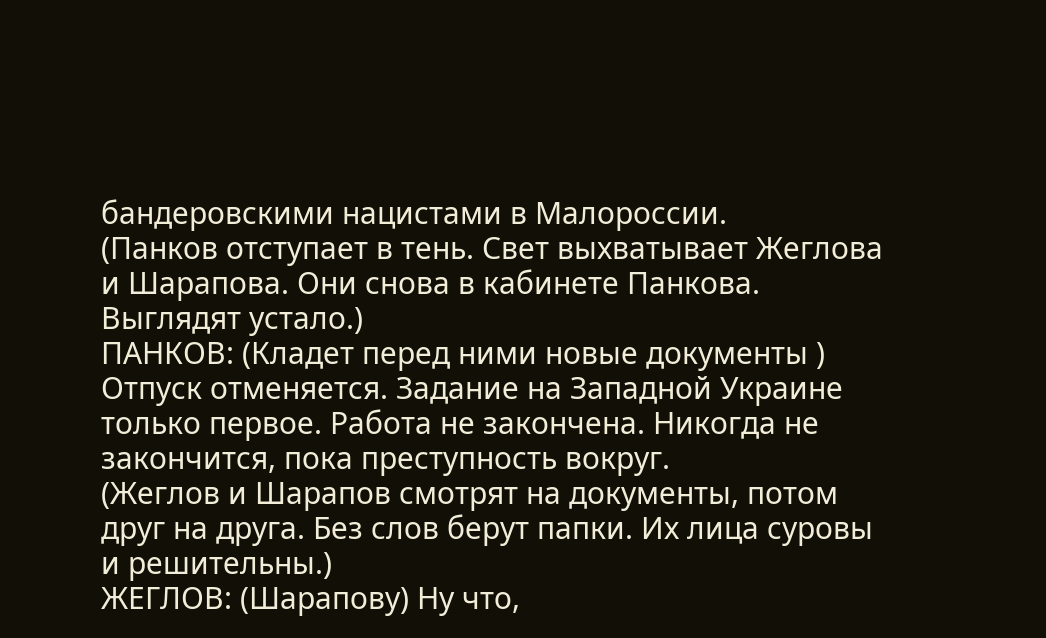бандеровскими нацистами в Малороссии.
(Панков отступает в тень. Свет выхватывает Жеглова и Шарапова. Они снова в кабинете Панкова. Выглядят устало.)
ПАНКОВ: (Кладет перед ними новые документы ) Отпуск отменяется. Задание на Западной Украине только первое. Работа не закончена. Никогда не закончится, пока преступность вокруг.
(Жеглов и Шарапов смотрят на документы, потом друг на друга. Без слов берут папки. Их лица суровы и решительны.)
ЖЕГЛОВ: (Шарапову) Ну что,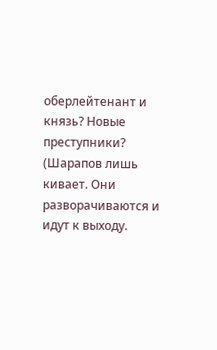оберлейтенант и князь? Новые преступники?
(Шарапов лишь кивает. Они разворачиваются и идут к выходу.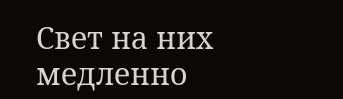Свет на них медленно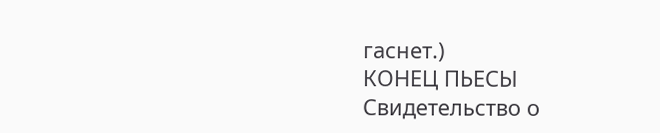гаснет.)
КОНЕЦ ПЬЕСЫ
Свидетельство о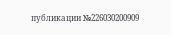публикации №226030200909